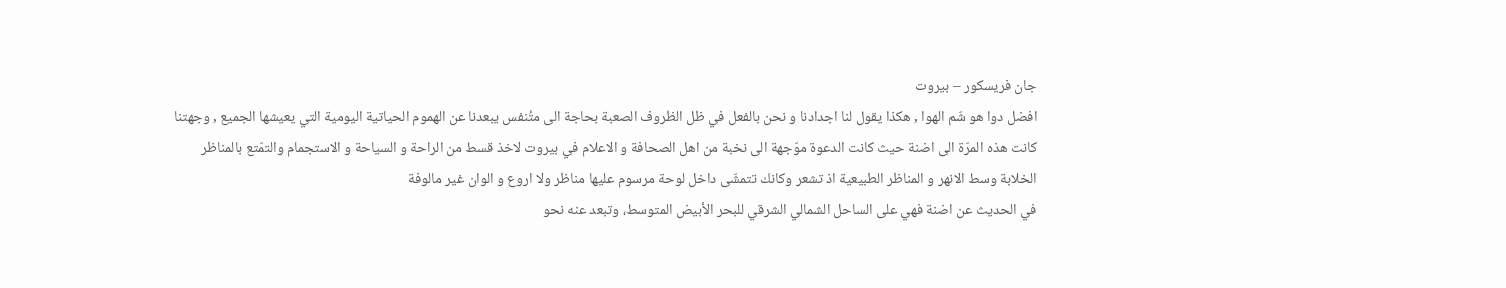جان فريسكور – بيروت
افضل دوا هو شّم الهوا , هكذا يقول لنا اجدادنا و نحن بالفعل في ظل الظروف الصعبة بحاجة الى متُنفس يبعدنا عن الهموم الحياتية اليومية التي يعيشها الجميع , وجهتنا كانت هذه المرّة الى اضنة حيث كانت الدعوة موّجهة الى نخبة من اهل الصحافة و الاعلام في بيروت لاخذ قسط من الراحة و السياحة و الاستجمام والتمّتع بالمناظر الخلابة وسط الانهر و المناظر الطبيعية اذ تشعر وكانك تتمشّى داخل لوحة مرسوم عليها مناظر ولا اروع و الوان غير مالوفة
في الحديث عن اضنة فهي على الساحل الشمالي الشرقي للبحر الأبيض المتوسط، وتبعد عنه نحو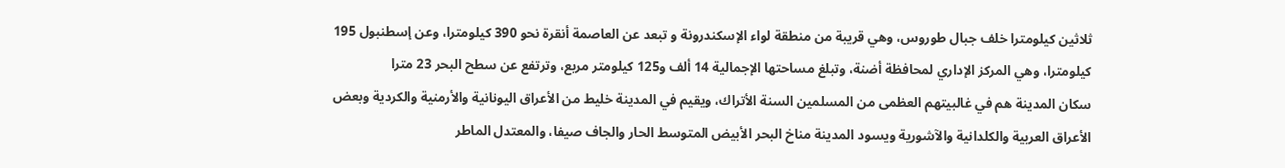ثلاثين كيلومترا خلف جبال طوروس، وهي قريبة من منطقة لواء الإسكندرونة و تبعد عن العاصمة أنقرة نحو 390 كيلومترا، وعن إسطنبول 195 كيلومترا، وهي المركز الإداري لمحافظة أضنة، وتبلغ مساحتها الإجمالية 14 ألف و125 كيلومتر مربع، وترتفع عن سطح البحر 23 مترا
سكان المدينة هم في غالبيتهم العظمى من المسلمين السنة الأتراك، ويقيم في المدينة خليط من الأعراق اليونانية والأرمنية والكردية وبعض الأعراق العربية والكلدانية والآشورية ويسود المدينة مناخ البحر الأبيض المتوسط الحار والجاف صيفا، والمعتدل الماطر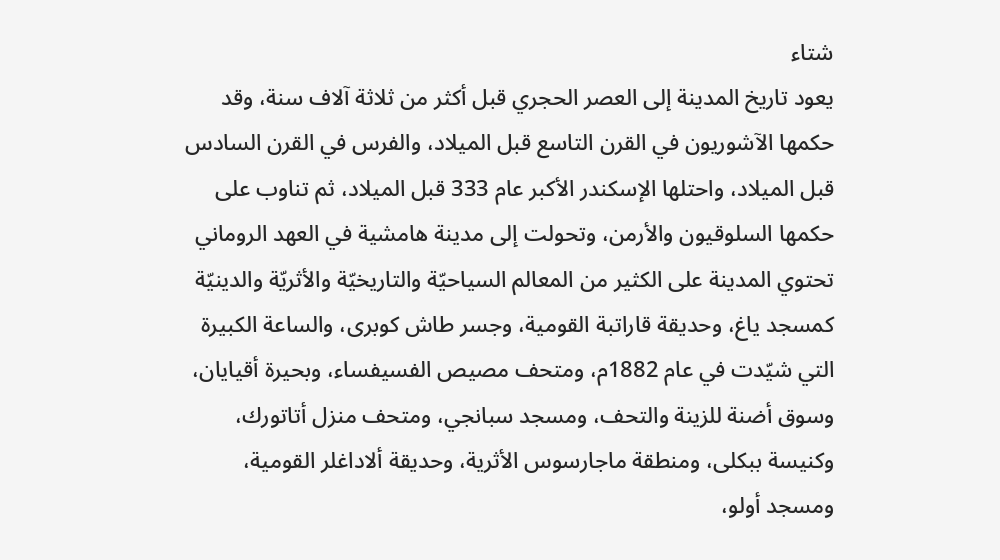شتاء
يعود تاريخ المدينة إلى العصر الحجري قبل أكثر من ثلاثة آلاف سنة، وقد حكمها الآشوريون في القرن التاسع قبل الميلاد، والفرس في القرن السادس قبل الميلاد، واحتلها الإسكندر الأكبر عام 333 قبل الميلاد، ثم تناوب على حكمها السلوقيون والأرمن، وتحولت إلى مدينة هامشية في العهد الروماني
تحتوي المدينة على الكثير من المعالم السياحيّة والتاريخيّة والأثريّة والدينيّة كمسجد ياغ، وحديقة قاراتبة القومية، وجسر طاش كوبرى، والساعة الكبيرة التي شيّدت في عام 1882م، ومتحف مصيص الفسيفساء، وبحيرة أقيايان، وسوق أضنة للزينة والتحف، ومسجد سبانجي، ومتحف منزل أتاتورك، وكنيسة ببكلى، ومنطقة ماجارسوس الأثرية، وحديقة ألاداغلر القومية، ومسجد أولو،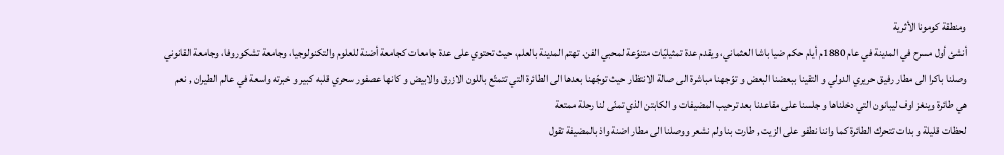ومنطقة كومونا الأثرية
أنشئ أول مسرح في المدينة في عام 1880م أيام حكم ضيا باشا العثماني، ويقدم عدة تمثيليّات متنوّعة لمحبي الفن. تهتم المدينة بالعلم، حيث تحتوي على عدة جامعات كجامعة أضنة للعلوم والتكنولوجيا، وجامعة تشكوروفا، وجامعة القانوني
وصلنا باكرا الى مطار رفيق حريري الدولي و التقينا ببعضنا البعض و توّجهنا مباشرة الى صالة الانتظار حيث توجّهنا بعدها الى الطائرة التي تتمتّع باللون الازرق والابيض و كانها عصفور سحري قلبه كبير و خبرته واسعة في عالم الطيران , نعم هي طائرة وينغز اوف ليبانون التي دخلناها و جلسنا على مقاعدنا بعد ترحيب المضيفات و الكابتن الذي تمنّى لنا رحلة ممتعة
لحظات قليلة و بدات تتحرك الطائرة كما واننا نطفو على الزيت , طارت بنا ولم نشعر ووصلنا الى مطار اضنة واذ بالمضيفة تقول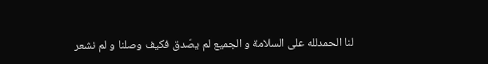لنا الحمدلله على السلامة و الجميع لم يصّدق فكيف وصلنا و لم نشعر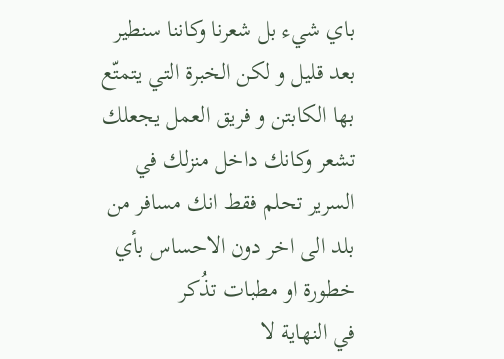باي شيء بل شعرنا وكاننا سنطير بعد قليل و لكن الخبرة التي يتمتّع بها الكابتن و فريق العمل يجعلك تشعر وكانك داخل منزلك في السرير تحلم فقط انك مسافر من بلد الى اخر دون الاحساس بأي خطورة او مطبات تذُكر
في النهاية لا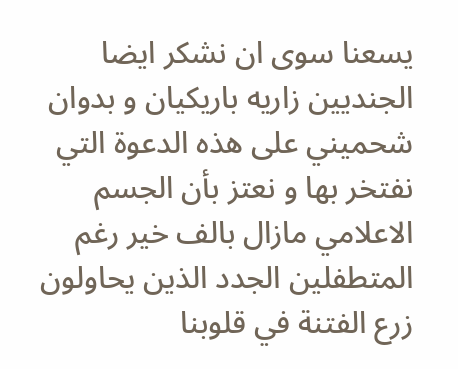يسعنا سوى ان نشكر ايضا الجنديين زاريه باريكيان و بدوان شحميني على هذه الدعوة التي نفتخر بها و نعتز بأن الجسم الاعلامي مازال بالف خير رغم المتطفلين الجدد الذين يحاولون زرع الفتنة في قلوبنا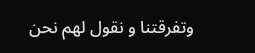وتفرقتنا و نقول لهم نحن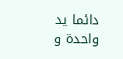دائما يد واحدة و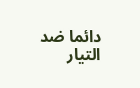دائما ضد التيار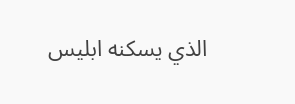الذي يسكنه ابليس